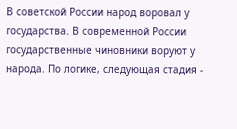В советской России народ воровал у государства. В современной России государственные чиновники воруют у народа. По логике, следующая стадия -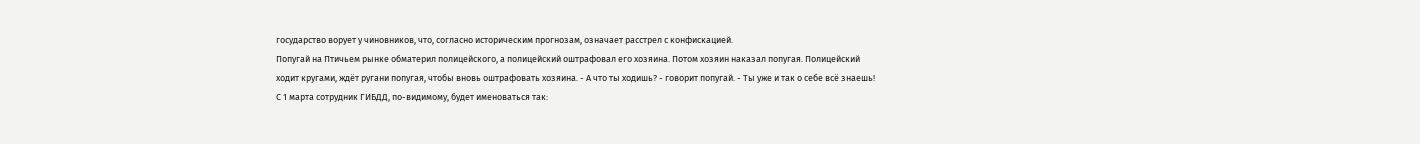государство ворует у чиновников, что, согласно историческим прогнозам, означает расстрел с конфискацией.
Попугай на Птичьем рынке обматерил полицейского, а полицейский оштрафовал его хозяина. Потом хозяин наказал попугая. Полицейский ходит кругами, ждёт ругани попугая, чтобы вновь оштрафовать хозяина. - А что ты ходишь? - говорит попугай. - Ты уже и так о себе всё знаешь!
С 1 марта сотрудник ГИБДД, по-видимому, будет именоваться так: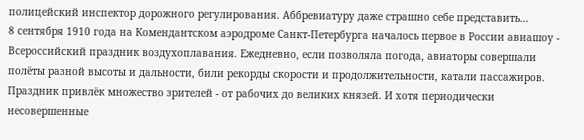полицейский инспектор дорожного регулирования. Аббревиатуру даже страшно себе представить...
8 сентября 1910 года на Комендантском аэродроме Санкт-Петербурга началось первое в России авиашоу - Всероссийский праздник воздухоплавания. Ежедневно, если позволяла погода, авиаторы совершали полёты разной высоты и дальности, били рекорды скорости и продолжительности, катали пассажиров. Праздник привлёк множество зрителей - от рабочих до великих князей. И хотя периодически несовершенные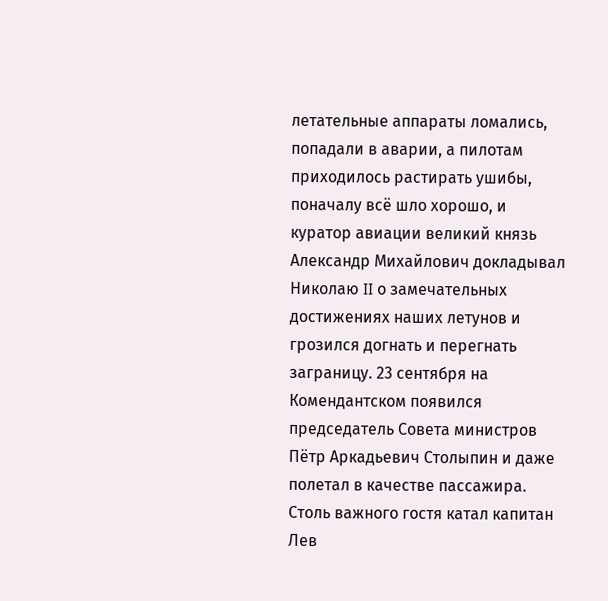летательные аппараты ломались, попадали в аварии, а пилотам приходилось растирать ушибы, поначалу всё шло хорошо, и куратор авиации великий князь Александр Михайлович докладывал Николаю II о замечательных достижениях наших летунов и грозился догнать и перегнать заграницу. 23 сентября на Комендантском появился председатель Совета министров Пётр Аркадьевич Столыпин и даже полетал в качестве пассажира. Столь важного гостя катал капитан Лев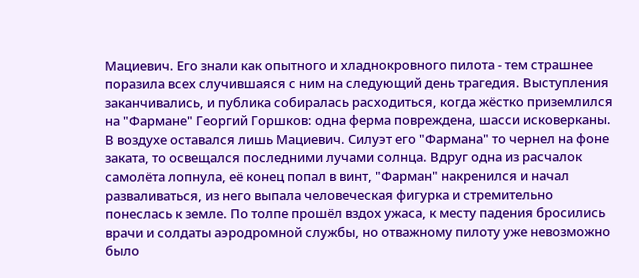Мациевич. Его знали как опытного и хладнокровного пилота - тем страшнее поразила всех случившаяся с ним на следующий день трагедия. Выступления заканчивались, и публика собиралась расходиться, когда жёстко приземлился на "Фармане" Георгий Горшков: одна ферма повреждена, шасси исковерканы. В воздухе оставался лишь Мациевич. Силуэт его "Фармана" то чернел на фоне заката, то освещался последними лучами солнца. Вдруг одна из расчалок самолёта лопнула, её конец попал в винт, "Фарман" накренился и начал разваливаться, из него выпала человеческая фигурка и стремительно понеслась к земле. По толпе прошёл вздох ужаса, к месту падения бросились врачи и солдаты аэродромной службы, но отважному пилоту уже невозможно было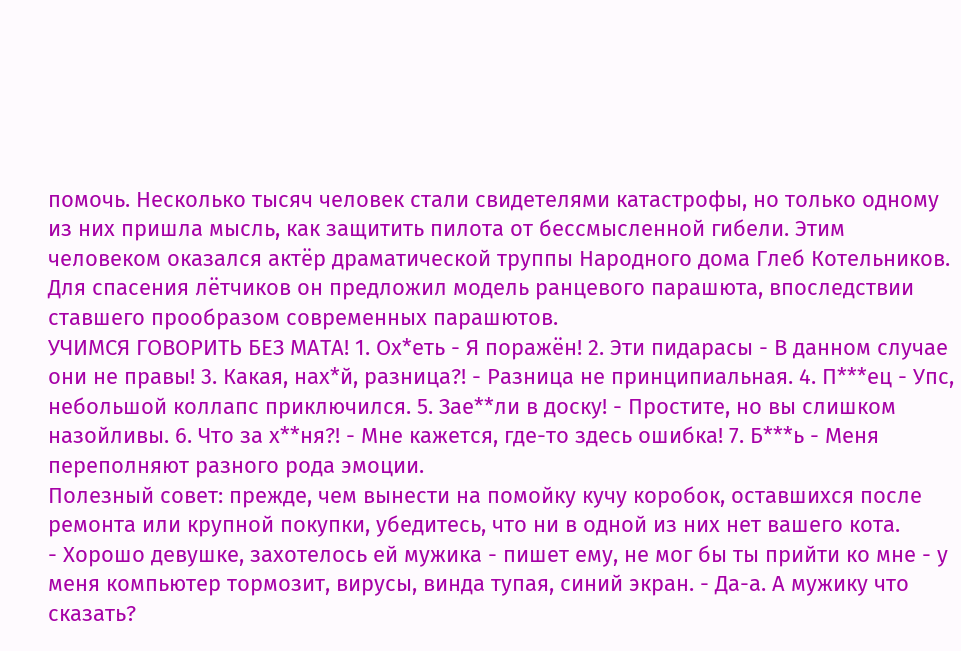помочь. Несколько тысяч человек стали свидетелями катастрофы, но только одному из них пришла мысль, как защитить пилота от бессмысленной гибели. Этим человеком оказался актёр драматической труппы Народного дома Глеб Котельников. Для спасения лётчиков он предложил модель ранцевого парашюта, впоследствии ставшего прообразом современных парашютов.
УЧИМСЯ ГОВОРИТЬ БЕЗ МАТА! 1. Ох*еть - Я поражён! 2. Эти пидарасы - В данном случае они не правы! 3. Какая, нах*й, разница?! - Разница не принципиальная. 4. П***ец - Упс, небольшой коллапс приключился. 5. Зае**ли в доску! - Простите, но вы слишком назойливы. 6. Что за х**ня?! - Мне кажется, где-то здесь ошибка! 7. Б***ь - Меня переполняют разного рода эмоции.
Полезный совет: прежде, чем вынести на помойку кучу коробок, оставшихся после ремонта или крупной покупки, убедитесь, что ни в одной из них нет вашего кота.
- Хорошо девушке, захотелось ей мужика - пишет ему, не мог бы ты прийти ко мне - у меня компьютер тормозит, вирусы, винда тупая, синий экран. - Да-а. А мужику что сказать?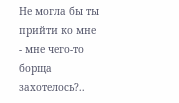Не могла бы ты прийти ко мне - мне чего-то борща захотелось?..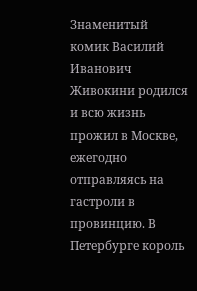Знаменитый комик Василий Иванович Живокини родился и всю жизнь прожил в Москве, ежегодно отправляясь на гастроли в провинцию. В Петербурге король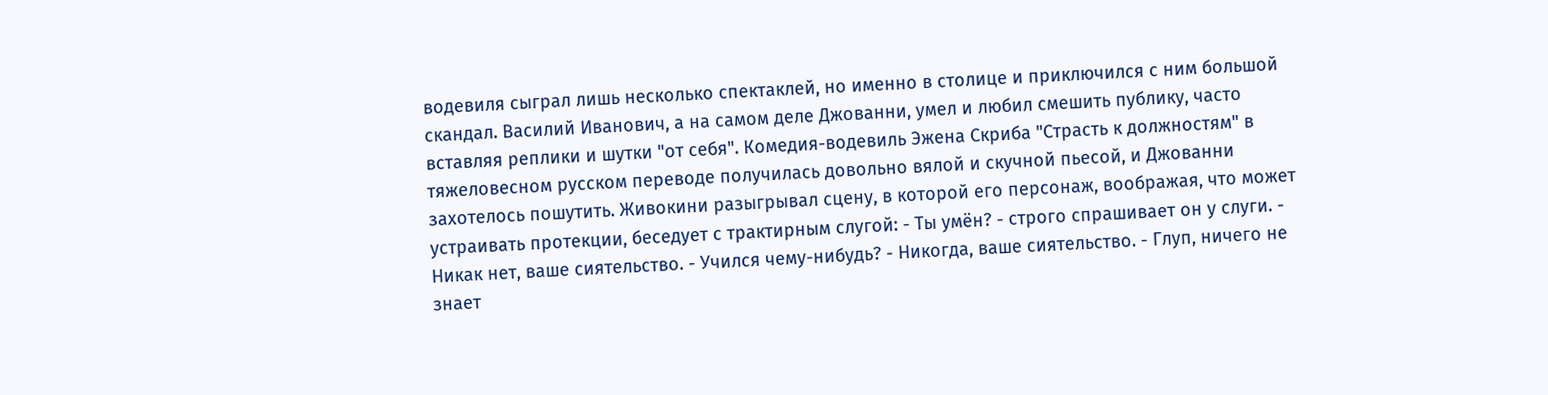водевиля сыграл лишь несколько спектаклей, но именно в столице и приключился с ним большой скандал. Василий Иванович, а на самом деле Джованни, умел и любил смешить публику, часто вставляя реплики и шутки "от себя". Комедия-водевиль Эжена Скриба "Страсть к должностям" в тяжеловесном русском переводе получилась довольно вялой и скучной пьесой, и Джованни захотелось пошутить. Живокини разыгрывал сцену, в которой его персонаж, воображая, что может устраивать протекции, беседует с трактирным слугой: - Ты умён? - строго спрашивает он у слуги. - Никак нет, ваше сиятельство. - Учился чему-нибудь? - Никогда, ваше сиятельство. - Глуп, ничего не знает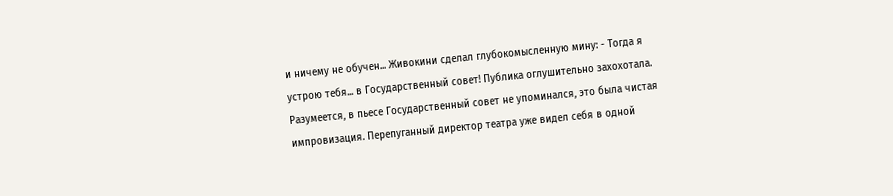и ничему не обучен... Живокини сделал глубокомысленную мину: - Тогда я устрою тебя... в Государственный совет! Публика оглушительно захохотала. Разумеется, в пьесе Государственный совет не упоминался, это была чистая импровизация. Перепуганный директор театра уже видел себя в одной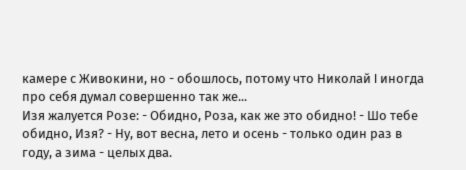камере с Живокини, но - обошлось, потому что Николай I иногда про себя думал совершенно так же...
Изя жалуется Розе: - Обидно, Роза, как же это обидно! - Шо тебе обидно, Изя? - Ну, вот весна, лето и осень - только один раз в году, а зима - целых два.